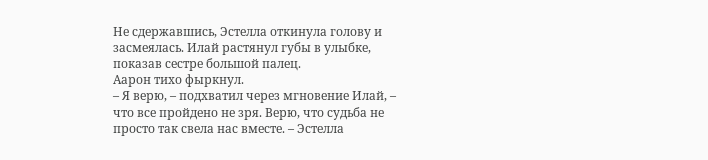Не сдержавшись, Эстелла откинула голову и засмеялась. Илай растянул губы в улыбке, показав сестре большой палец.
Аарон тихо фыркнул.
– Я верю, – подхватил через мгновение Илай, – что все пройдено не зря. Верю, что судьба не просто так свела нас вместе. – Эстелла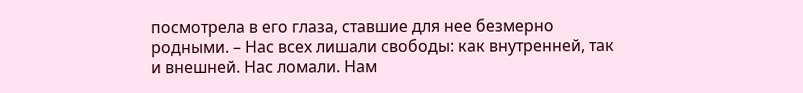посмотрела в его глаза, ставшие для нее безмерно родными. – Нас всех лишали свободы: как внутренней, так и внешней. Нас ломали. Нам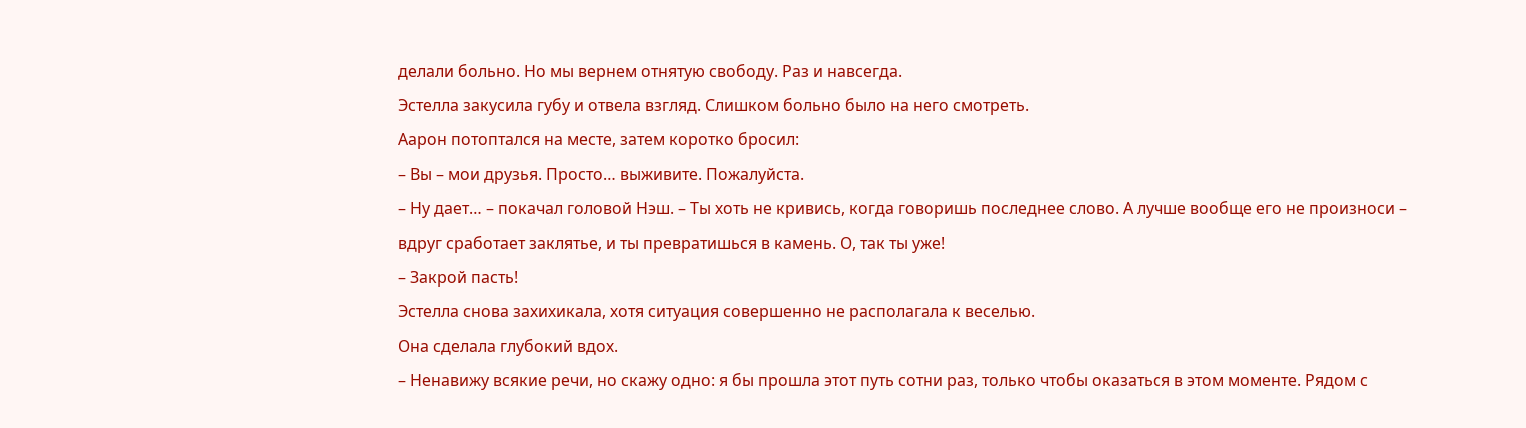делали больно. Но мы вернем отнятую свободу. Раз и навсегда.
Эстелла закусила губу и отвела взгляд. Слишком больно было на него смотреть.
Аарон потоптался на месте, затем коротко бросил:
– Вы – мои друзья. Просто… выживите. Пожалуйста.
– Ну дает… – покачал головой Нэш. – Ты хоть не кривись, когда говоришь последнее слово. А лучше вообще его не произноси – вдруг сработает заклятье, и ты превратишься в камень. О, так ты уже!
– Закрой пасть!
Эстелла снова захихикала, хотя ситуация совершенно не располагала к веселью.
Она сделала глубокий вдох.
– Ненавижу всякие речи, но скажу одно: я бы прошла этот путь сотни раз, только чтобы оказаться в этом моменте. Рядом с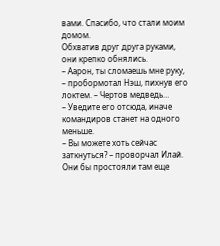вами. Спасибо, что стали моим домом.
Обхватив друг друга руками, они крепко обнялись.
– Аарон, ты сломаешь мне руку, – пробормотал Нэш, пихнув его локтем. – Чертов медведь…
– Уведите его отсюда, иначе командиров станет на одного меньше.
– Вы можете хоть сейчас заткнуться? – проворчал Илай.
Они бы простояли там еще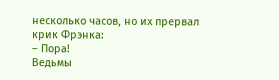несколько часов, но их прервал крик Фрэнка:
– Пора!
Ведьмы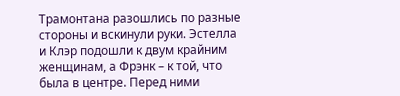Трамонтана разошлись по разные стороны и вскинули руки. Эстелла и Клэр подошли к двум крайним женщинам, а Фрэнк – к той, что была в центре. Перед ними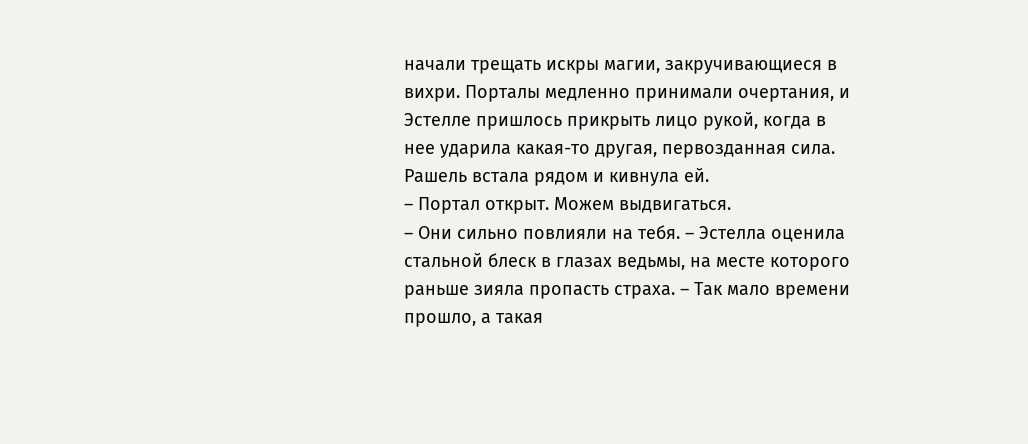начали трещать искры магии, закручивающиеся в вихри. Порталы медленно принимали очертания, и Эстелле пришлось прикрыть лицо рукой, когда в нее ударила какая-то другая, первозданная сила.
Рашель встала рядом и кивнула ей.
– Портал открыт. Можем выдвигаться.
– Они сильно повлияли на тебя. – Эстелла оценила стальной блеск в глазах ведьмы, на месте которого раньше зияла пропасть страха. – Так мало времени прошло, а такая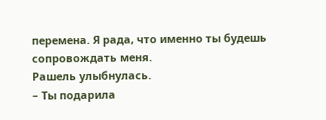перемена. Я рада, что именно ты будешь сопровождать меня.
Рашель улыбнулась.
– Ты подарила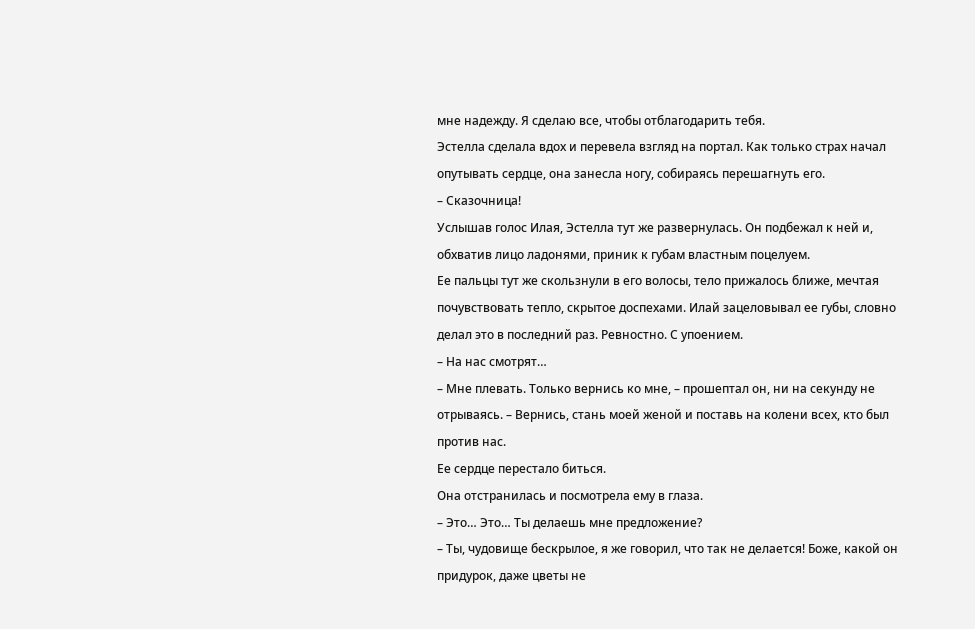мне надежду. Я сделаю все, чтобы отблагодарить тебя.
Эстелла сделала вдох и перевела взгляд на портал. Как только страх начал опутывать сердце, она занесла ногу, собираясь перешагнуть его.
– Сказочница!
Услышав голос Илая, Эстелла тут же развернулась. Он подбежал к ней и, обхватив лицо ладонями, приник к губам властным поцелуем.
Ее пальцы тут же скользнули в его волосы, тело прижалось ближе, мечтая почувствовать тепло, скрытое доспехами. Илай зацеловывал ее губы, словно делал это в последний раз. Ревностно. С упоением.
– На нас смотрят…
– Мне плевать. Только вернись ко мне, – прошептал он, ни на секунду не отрываясь. – Вернись, стань моей женой и поставь на колени всех, кто был против нас.
Ее сердце перестало биться.
Она отстранилась и посмотрела ему в глаза.
– Это… Это… Ты делаешь мне предложение?
– Ты, чудовище бескрылое, я же говорил, что так не делается! Боже, какой он придурок, даже цветы не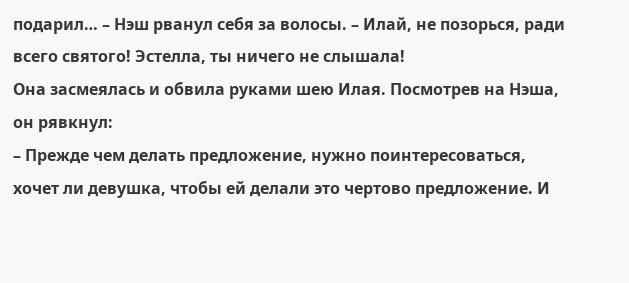подарил… – Нэш рванул себя за волосы. – Илай, не позорься, ради всего святого! Эстелла, ты ничего не слышала!
Она засмеялась и обвила руками шею Илая. Посмотрев на Нэша, он рявкнул:
– Прежде чем делать предложение, нужно поинтересоваться, хочет ли девушка, чтобы ей делали это чертово предложение. И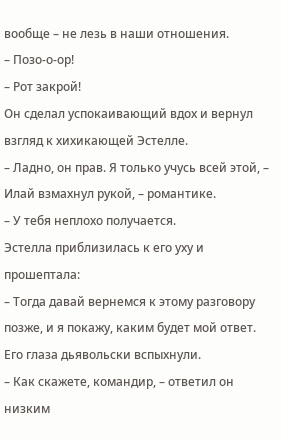вообще – не лезь в наши отношения.
– Позо-о-ор!
– Рот закрой!
Он сделал успокаивающий вдох и вернул взгляд к хихикающей Эстелле.
– Ладно, он прав. Я только учусь всей этой, – Илай взмахнул рукой, – романтике.
– У тебя неплохо получается.
Эстелла приблизилась к его уху и прошептала:
– Тогда давай вернемся к этому разговору позже, и я покажу, каким будет мой ответ.
Его глаза дьявольски вспыхнули.
– Как скажете, командир, – ответил он низким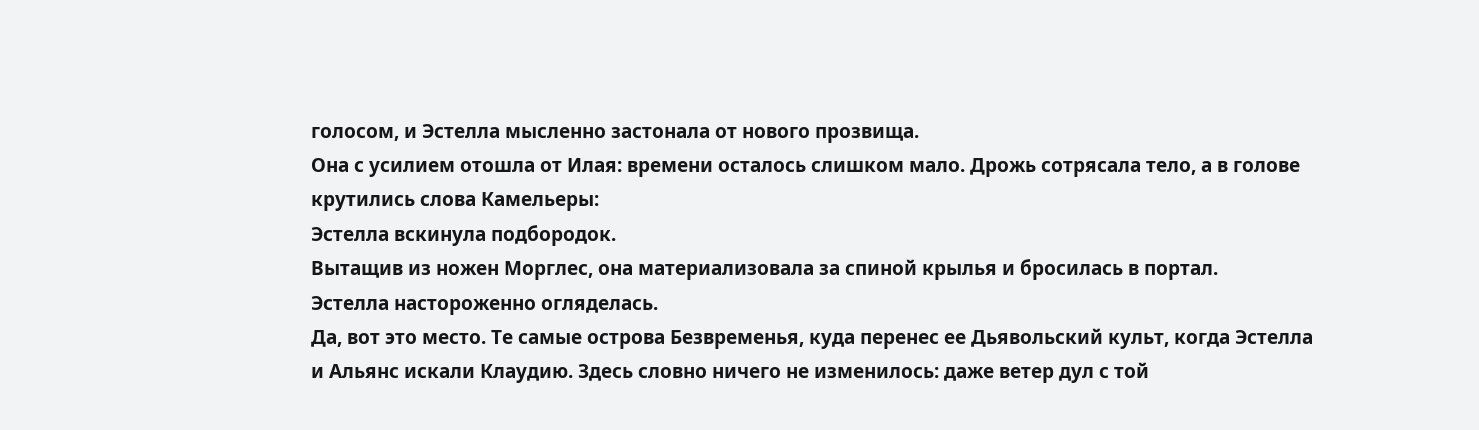голосом, и Эстелла мысленно застонала от нового прозвища.
Она с усилием отошла от Илая: времени осталось слишком мало. Дрожь сотрясала тело, а в голове крутились слова Камельеры:
Эстелла вскинула подбородок.
Вытащив из ножен Морглес, она материализовала за спиной крылья и бросилась в портал.
Эстелла настороженно огляделась.
Да, вот это место. Те самые острова Безвременья, куда перенес ее Дьявольский культ, когда Эстелла и Альянс искали Клаудию. Здесь словно ничего не изменилось: даже ветер дул с той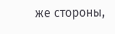же стороны,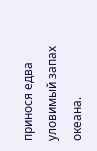принося едва уловимый запах океана.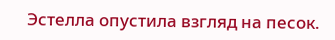Эстелла опустила взгляд на песок.